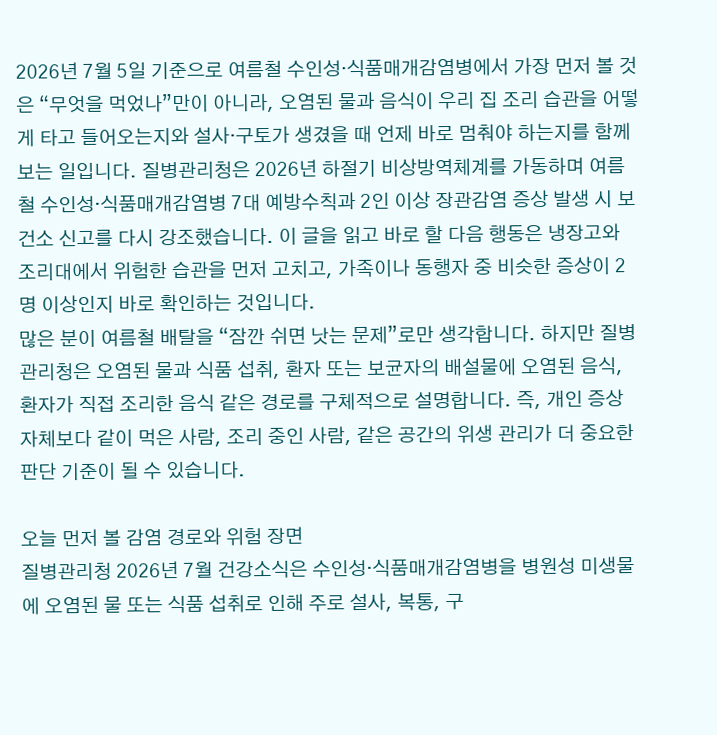2026년 7월 5일 기준으로 여름철 수인성·식품매개감염병에서 가장 먼저 볼 것은 “무엇을 먹었나”만이 아니라, 오염된 물과 음식이 우리 집 조리 습관을 어떻게 타고 들어오는지와 설사·구토가 생겼을 때 언제 바로 멈춰야 하는지를 함께 보는 일입니다. 질병관리청은 2026년 하절기 비상방역체계를 가동하며 여름철 수인성·식품매개감염병 7대 예방수칙과 2인 이상 장관감염 증상 발생 시 보건소 신고를 다시 강조했습니다. 이 글을 읽고 바로 할 다음 행동은 냉장고와 조리대에서 위험한 습관을 먼저 고치고, 가족이나 동행자 중 비슷한 증상이 2명 이상인지 바로 확인하는 것입니다.
많은 분이 여름철 배탈을 “잠깐 쉬면 낫는 문제”로만 생각합니다. 하지만 질병관리청은 오염된 물과 식품 섭취, 환자 또는 보균자의 배설물에 오염된 음식, 환자가 직접 조리한 음식 같은 경로를 구체적으로 설명합니다. 즉, 개인 증상 자체보다 같이 먹은 사람, 조리 중인 사람, 같은 공간의 위생 관리가 더 중요한 판단 기준이 될 수 있습니다.

오늘 먼저 볼 감염 경로와 위험 장면
질병관리청 2026년 7월 건강소식은 수인성·식품매개감염병을 병원성 미생물에 오염된 물 또는 식품 섭취로 인해 주로 설사, 복통, 구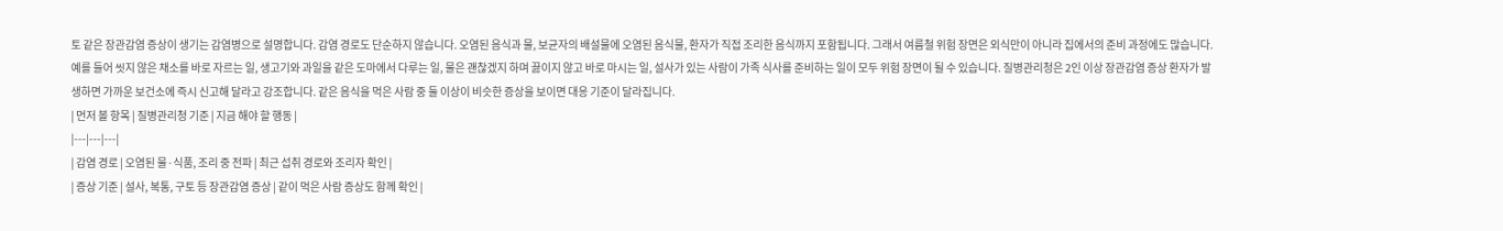토 같은 장관감염 증상이 생기는 감염병으로 설명합니다. 감염 경로도 단순하지 않습니다. 오염된 음식과 물, 보균자의 배설물에 오염된 음식물, 환자가 직접 조리한 음식까지 포함됩니다. 그래서 여름철 위험 장면은 외식만이 아니라 집에서의 준비 과정에도 많습니다.
예를 들어 씻지 않은 채소를 바로 자르는 일, 생고기와 과일을 같은 도마에서 다루는 일, 물은 괜찮겠지 하며 끓이지 않고 바로 마시는 일, 설사가 있는 사람이 가족 식사를 준비하는 일이 모두 위험 장면이 될 수 있습니다. 질병관리청은 2인 이상 장관감염 증상 환자가 발생하면 가까운 보건소에 즉시 신고해 달라고 강조합니다. 같은 음식을 먹은 사람 중 둘 이상이 비슷한 증상을 보이면 대응 기준이 달라집니다.
| 먼저 볼 항목 | 질병관리청 기준 | 지금 해야 할 행동 |
|---|---|---|
| 감염 경로 | 오염된 물·식품, 조리 중 전파 | 최근 섭취 경로와 조리자 확인 |
| 증상 기준 | 설사, 복통, 구토 등 장관감염 증상 | 같이 먹은 사람 증상도 함께 확인 |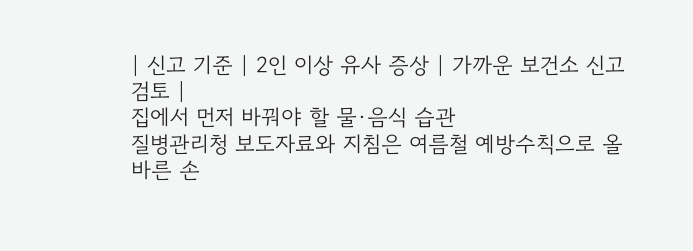| 신고 기준 | 2인 이상 유사 증상 | 가까운 보건소 신고 검토 |
집에서 먼저 바꿔야 할 물·음식 습관
질병관리청 보도자료와 지침은 여름철 예방수칙으로 올바른 손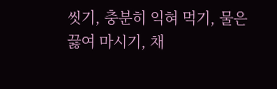씻기, 충분히 익혀 먹기, 물은 끓여 마시기, 채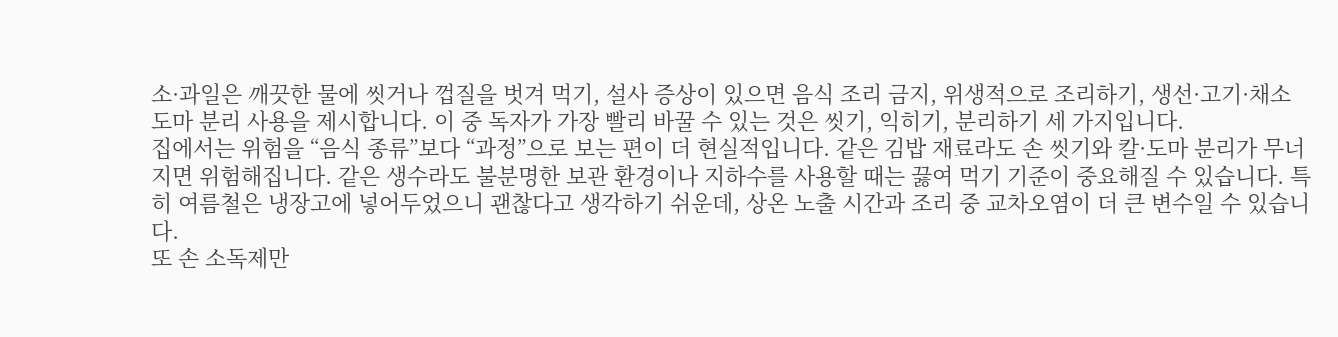소·과일은 깨끗한 물에 씻거나 껍질을 벗겨 먹기, 설사 증상이 있으면 음식 조리 금지, 위생적으로 조리하기, 생선·고기·채소 도마 분리 사용을 제시합니다. 이 중 독자가 가장 빨리 바꿀 수 있는 것은 씻기, 익히기, 분리하기 세 가지입니다.
집에서는 위험을 “음식 종류”보다 “과정”으로 보는 편이 더 현실적입니다. 같은 김밥 재료라도 손 씻기와 칼·도마 분리가 무너지면 위험해집니다. 같은 생수라도 불분명한 보관 환경이나 지하수를 사용할 때는 끓여 먹기 기준이 중요해질 수 있습니다. 특히 여름철은 냉장고에 넣어두었으니 괜찮다고 생각하기 쉬운데, 상온 노출 시간과 조리 중 교차오염이 더 큰 변수일 수 있습니다.
또 손 소독제만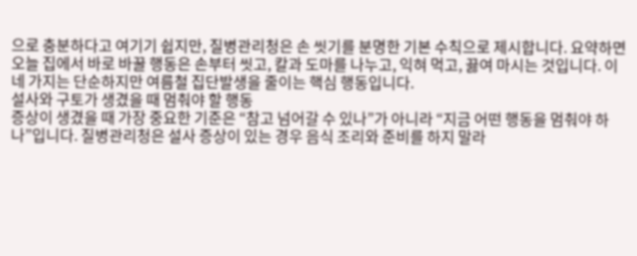으로 충분하다고 여기기 쉽지만, 질병관리청은 손 씻기를 분명한 기본 수칙으로 제시합니다. 요약하면 오늘 집에서 바로 바꿀 행동은 손부터 씻고, 칼과 도마를 나누고, 익혀 먹고, 끓여 마시는 것입니다. 이 네 가지는 단순하지만 여름철 집단발생을 줄이는 핵심 행동입니다.
설사와 구토가 생겼을 때 멈춰야 할 행동
증상이 생겼을 때 가장 중요한 기준은 “참고 넘어갈 수 있나”가 아니라 “지금 어떤 행동을 멈춰야 하나”입니다. 질병관리청은 설사 증상이 있는 경우 음식 조리와 준비를 하지 말라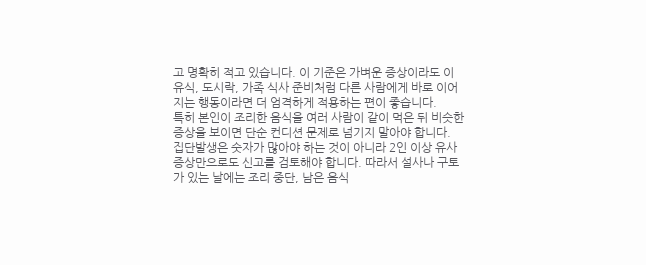고 명확히 적고 있습니다. 이 기준은 가벼운 증상이라도 이유식, 도시락, 가족 식사 준비처럼 다른 사람에게 바로 이어지는 행동이라면 더 엄격하게 적용하는 편이 좋습니다.
특히 본인이 조리한 음식을 여러 사람이 같이 먹은 뒤 비슷한 증상을 보이면 단순 컨디션 문제로 넘기지 말아야 합니다. 집단발생은 숫자가 많아야 하는 것이 아니라 2인 이상 유사 증상만으로도 신고를 검토해야 합니다. 따라서 설사나 구토가 있는 날에는 조리 중단, 남은 음식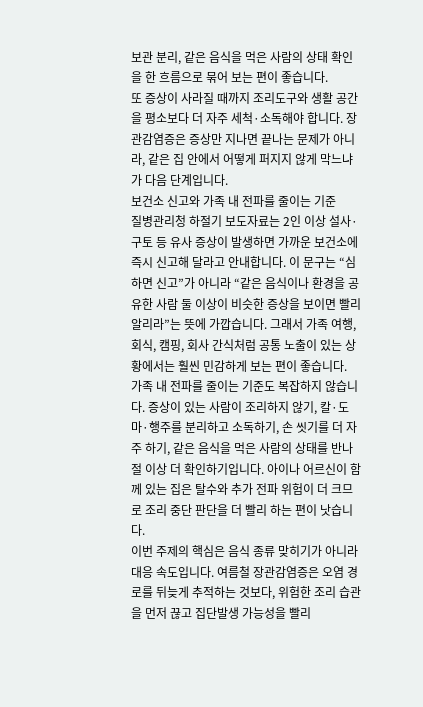보관 분리, 같은 음식을 먹은 사람의 상태 확인을 한 흐름으로 묶어 보는 편이 좋습니다.
또 증상이 사라질 때까지 조리도구와 생활 공간을 평소보다 더 자주 세척·소독해야 합니다. 장관감염증은 증상만 지나면 끝나는 문제가 아니라, 같은 집 안에서 어떻게 퍼지지 않게 막느냐가 다음 단계입니다.
보건소 신고와 가족 내 전파를 줄이는 기준
질병관리청 하절기 보도자료는 2인 이상 설사·구토 등 유사 증상이 발생하면 가까운 보건소에 즉시 신고해 달라고 안내합니다. 이 문구는 “심하면 신고”가 아니라 “같은 음식이나 환경을 공유한 사람 둘 이상이 비슷한 증상을 보이면 빨리 알리라”는 뜻에 가깝습니다. 그래서 가족 여행, 회식, 캠핑, 회사 간식처럼 공통 노출이 있는 상황에서는 훨씬 민감하게 보는 편이 좋습니다.
가족 내 전파를 줄이는 기준도 복잡하지 않습니다. 증상이 있는 사람이 조리하지 않기, 칼·도마·행주를 분리하고 소독하기, 손 씻기를 더 자주 하기, 같은 음식을 먹은 사람의 상태를 반나절 이상 더 확인하기입니다. 아이나 어르신이 함께 있는 집은 탈수와 추가 전파 위험이 더 크므로 조리 중단 판단을 더 빨리 하는 편이 낫습니다.
이번 주제의 핵심은 음식 종류 맞히기가 아니라 대응 속도입니다. 여름철 장관감염증은 오염 경로를 뒤늦게 추적하는 것보다, 위험한 조리 습관을 먼저 끊고 집단발생 가능성을 빨리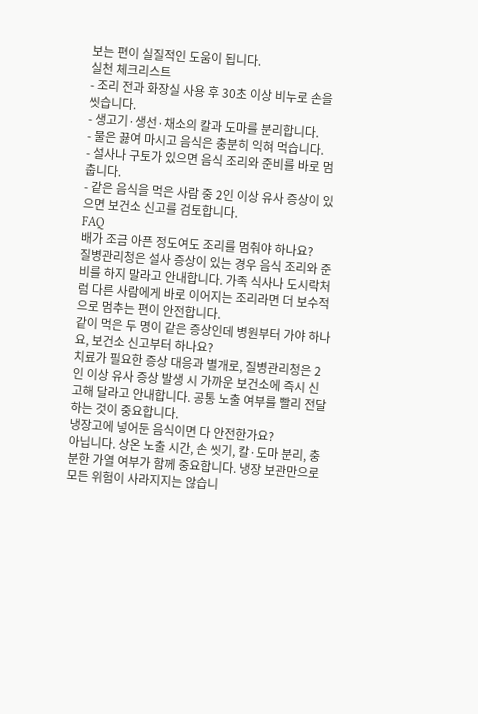보는 편이 실질적인 도움이 됩니다.
실천 체크리스트
- 조리 전과 화장실 사용 후 30초 이상 비누로 손을 씻습니다.
- 생고기·생선·채소의 칼과 도마를 분리합니다.
- 물은 끓여 마시고 음식은 충분히 익혀 먹습니다.
- 설사나 구토가 있으면 음식 조리와 준비를 바로 멈춥니다.
- 같은 음식을 먹은 사람 중 2인 이상 유사 증상이 있으면 보건소 신고를 검토합니다.
FAQ
배가 조금 아픈 정도여도 조리를 멈춰야 하나요?
질병관리청은 설사 증상이 있는 경우 음식 조리와 준비를 하지 말라고 안내합니다. 가족 식사나 도시락처럼 다른 사람에게 바로 이어지는 조리라면 더 보수적으로 멈추는 편이 안전합니다.
같이 먹은 두 명이 같은 증상인데 병원부터 가야 하나요, 보건소 신고부터 하나요?
치료가 필요한 증상 대응과 별개로, 질병관리청은 2인 이상 유사 증상 발생 시 가까운 보건소에 즉시 신고해 달라고 안내합니다. 공통 노출 여부를 빨리 전달하는 것이 중요합니다.
냉장고에 넣어둔 음식이면 다 안전한가요?
아닙니다. 상온 노출 시간, 손 씻기, 칼·도마 분리, 충분한 가열 여부가 함께 중요합니다. 냉장 보관만으로 모든 위험이 사라지지는 않습니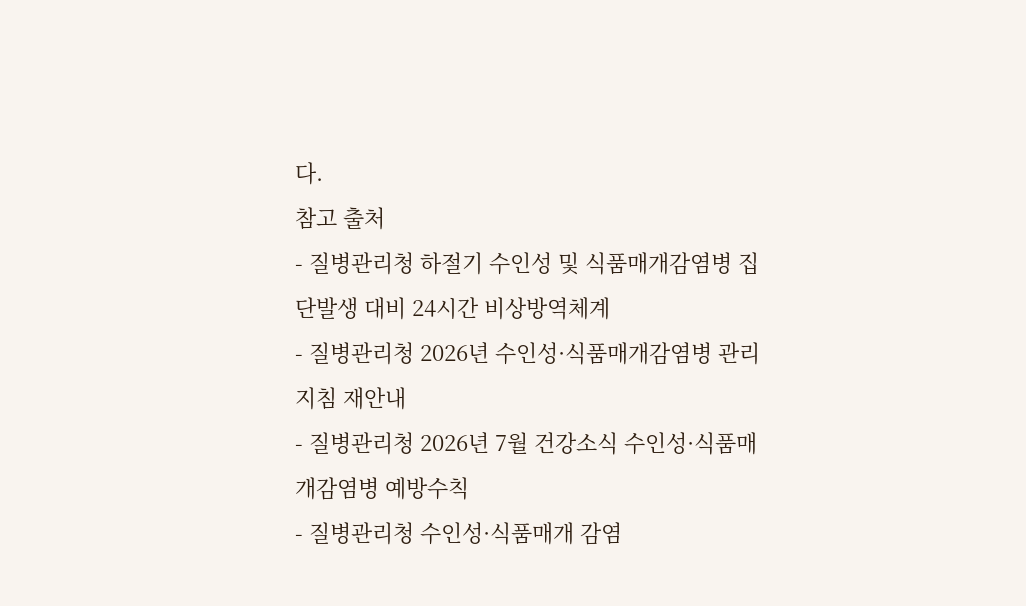다.
참고 출처
- 질병관리청 하절기 수인성 및 식품매개감염병 집단발생 대비 24시간 비상방역체계
- 질병관리청 2026년 수인성·식품매개감염병 관리지침 재안내
- 질병관리청 2026년 7월 건강소식 수인성·식품매개감염병 예방수칙
- 질병관리청 수인성·식품매개 감염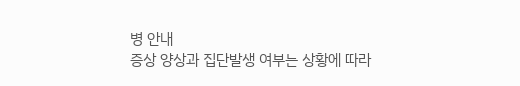병 안내
증상 양상과 집단발생 여부는 상황에 따라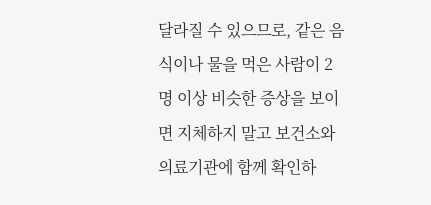달라질 수 있으므로, 같은 음식이나 물을 먹은 사람이 2명 이상 비슷한 증상을 보이면 지체하지 말고 보건소와 의료기관에 함께 확인하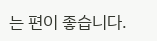는 편이 좋습니다.